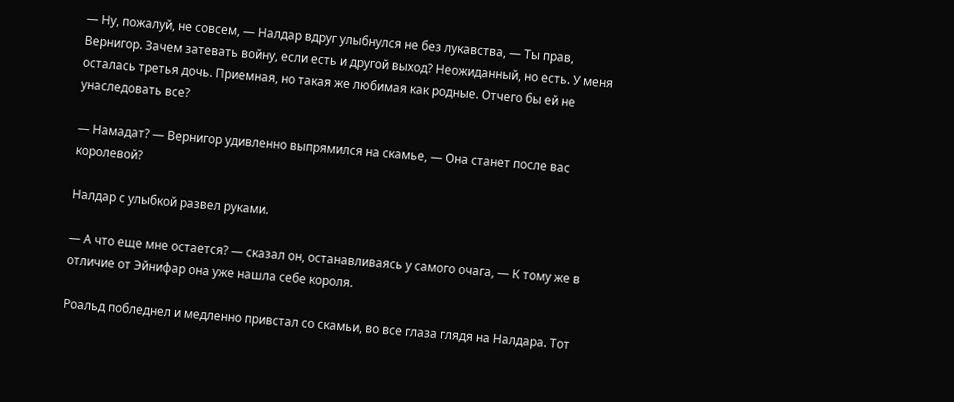— Ну, пожалуй, не совсем, — Налдар вдруг улыбнулся не без лукавства, — Ты прав, Вернигор. Зачем затевать войну, если есть и другой выход? Неожиданный, но есть. У меня осталась третья дочь. Приемная, но такая же любимая как родные. Отчего бы ей не унаследовать все?

— Намадат? — Вернигор удивленно выпрямился на скамье, — Она станет после вас королевой?

Налдар с улыбкой развел руками.

— А что еще мне остается? — сказал он, останавливаясь у самого очага, — К тому же в отличие от Эйнифар она уже нашла себе короля.

Роальд побледнел и медленно привстал со скамьи, во все глаза глядя на Налдара. Тот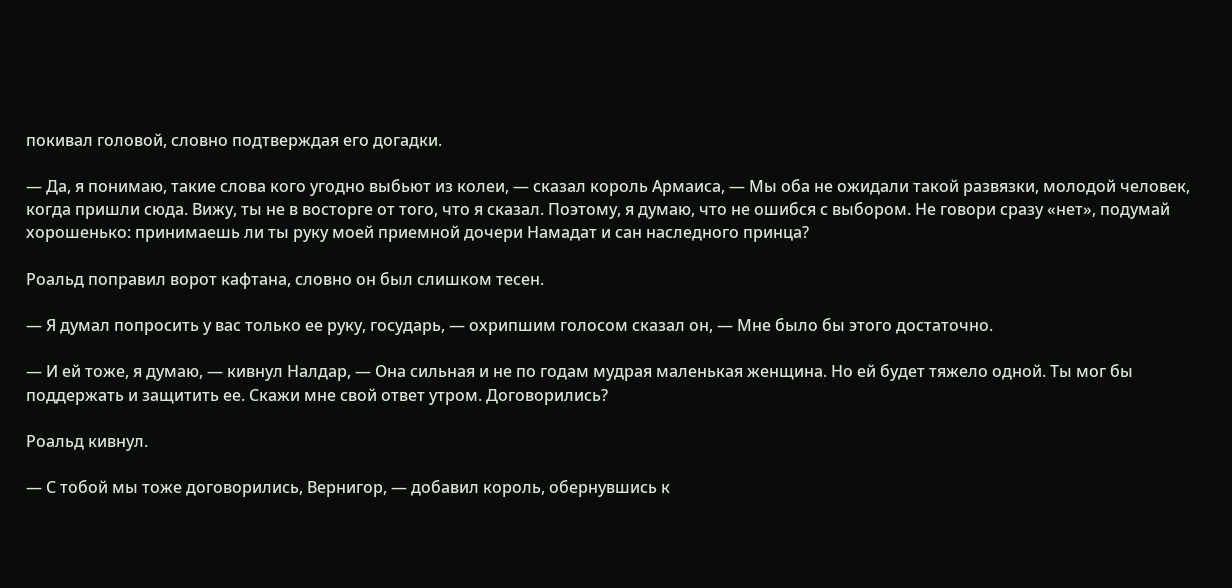покивал головой, словно подтверждая его догадки.

— Да, я понимаю, такие слова кого угодно выбьют из колеи, — сказал король Армаиса, — Мы оба не ожидали такой развязки, молодой человек, когда пришли сюда. Вижу, ты не в восторге от того, что я сказал. Поэтому, я думаю, что не ошибся с выбором. Не говори сразу «нет», подумай хорошенько: принимаешь ли ты руку моей приемной дочери Намадат и сан наследного принца?

Роальд поправил ворот кафтана, словно он был слишком тесен.

— Я думал попросить у вас только ее руку, государь, — охрипшим голосом сказал он, — Мне было бы этого достаточно.

— И ей тоже, я думаю, — кивнул Налдар, — Она сильная и не по годам мудрая маленькая женщина. Но ей будет тяжело одной. Ты мог бы поддержать и защитить ее. Скажи мне свой ответ утром. Договорились?

Роальд кивнул.

— С тобой мы тоже договорились, Вернигор, — добавил король, обернувшись к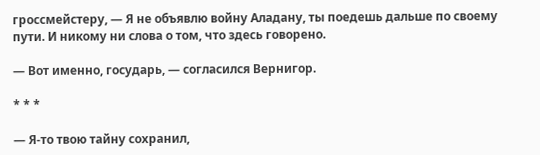гроссмейстеру, — Я не объявлю войну Аладану, ты поедешь дальше по своему пути. И никому ни слова о том, что здесь говорено.

— Вот именно, государь, — согласился Вернигор.

* * *

— Я-то твою тайну сохранил,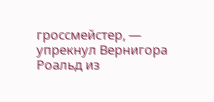гроссмейстер, — упрекнул Вернигора Роальд из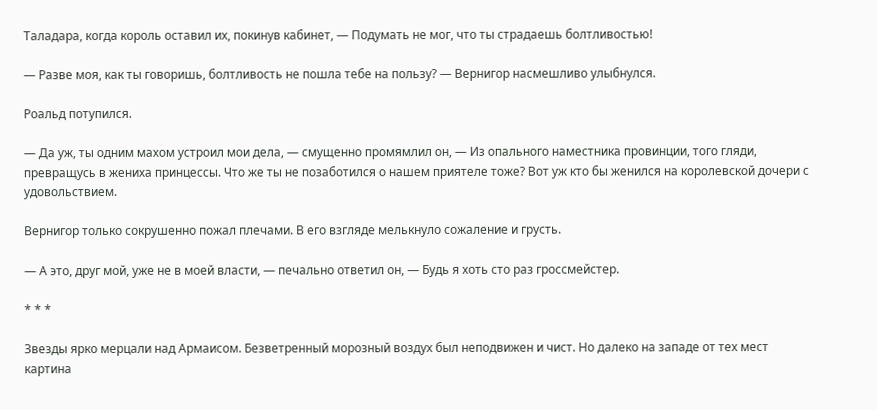Таладара, когда король оставил их, покинув кабинет, — Подумать не мог, что ты страдаешь болтливостью!

— Разве моя, как ты говоришь, болтливость не пошла тебе на пользу? — Вернигор насмешливо улыбнулся.

Роальд потупился.

— Да уж, ты одним махом устроил мои дела, — смущенно промямлил он, — Из опального наместника провинции, того гляди, превращусь в жениха принцессы. Что же ты не позаботился о нашем приятеле тоже? Вот уж кто бы женился на королевской дочери с удовольствием.

Вернигор только сокрушенно пожал плечами. В его взгляде мелькнуло сожаление и грусть.

— А это, друг мой, уже не в моей власти, — печально ответил он, — Будь я хоть сто раз гроссмейстер.

* * *

Звезды ярко мерцали над Армаисом. Безветренный морозный воздух был неподвижен и чист. Но далеко на западе от тех мест картина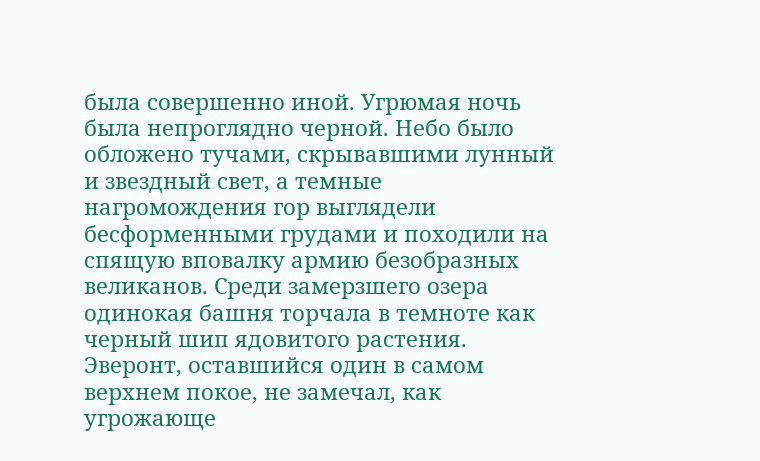была совершенно иной. Угрюмая ночь была непроглядно черной. Небо было обложено тучами, скрывавшими лунный и звездный свет, а темные нагромождения гор выглядели бесформенными грудами и походили на спящую вповалку армию безобразных великанов. Среди замерзшего озера одинокая башня торчала в темноте как черный шип ядовитого растения. Эверонт, оставшийся один в самом верхнем покое, не замечал, как угрожающе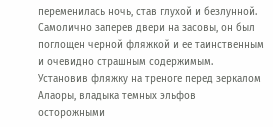переменилась ночь, став глухой и безлунной. Самолично заперев двери на засовы, он был поглощен черной фляжкой и ее таинственным и очевидно страшным содержимым. Установив фляжку на треноге перед зеркалом Алаоры, владыка темных эльфов осторожными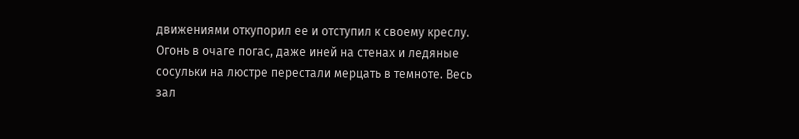движениями откупорил ее и отступил к своему креслу. Огонь в очаге погас, даже иней на стенах и ледяные сосульки на люстре перестали мерцать в темноте. Весь зал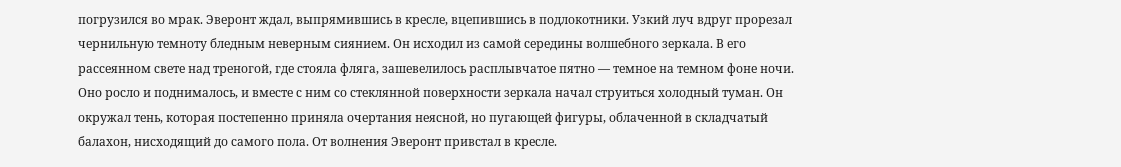погрузился во мрак. Эверонт ждал, выпрямившись в кресле, вцепившись в подлокотники. Узкий луч вдруг прорезал чернильную темноту бледным неверным сиянием. Он исходил из самой середины волшебного зеркала. В его рассеянном свете над треногой, где стояла фляга, зашевелилось расплывчатое пятно — темное на темном фоне ночи. Оно росло и поднималось, и вместе с ним со стеклянной поверхности зеркала начал струиться холодный туман. Он окружал тень, которая постепенно приняла очертания неясной, но пугающей фигуры, облаченной в складчатый балахон, нисходящий до самого пола. От волнения Эверонт привстал в кресле.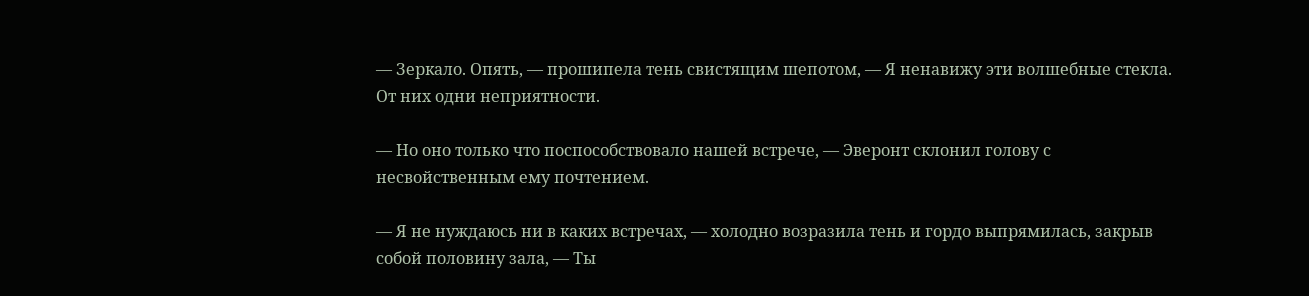— Зеркало. Опять, — прошипела тень свистящим шепотом, — Я ненавижу эти волшебные стекла. От них одни неприятности.

— Но оно только что поспособствовало нашей встрече, — Эверонт склонил голову с несвойственным ему почтением.

— Я не нуждаюсь ни в каких встречах, — холодно возразила тень и гордо выпрямилась, закрыв собой половину зала, — Ты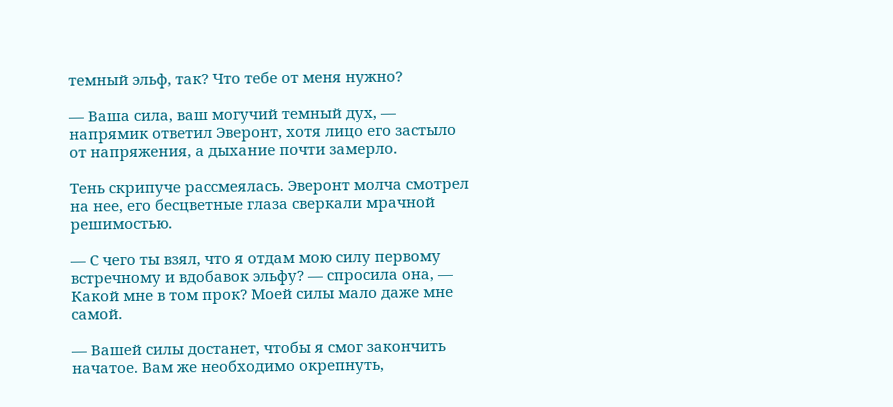темный эльф, так? Что тебе от меня нужно?

— Ваша сила, ваш могучий темный дух, — напрямик ответил Эверонт, хотя лицо его застыло от напряжения, а дыхание почти замерло.

Тень скрипуче рассмеялась. Эверонт молча смотрел на нее, его бесцветные глаза сверкали мрачной решимостью.

— С чего ты взял, что я отдам мою силу первому встречному и вдобавок эльфу? — спросила она, — Какой мне в том прок? Моей силы мало даже мне самой.

— Вашей силы достанет, чтобы я смог закончить начатое. Вам же необходимо окрепнуть,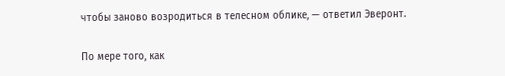чтобы заново возродиться в телесном облике, — ответил Эверонт.

По мере того, как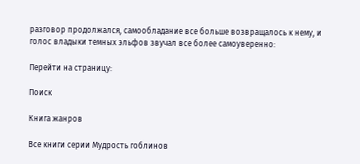разговор продолжался, самообладание все больше возвращалось к нему, и голос владыки темных эльфов звучал все более самоуверенно:

Перейти на страницу:

Поиск

Книга жанров

Все книги серии Мудрость гоблинов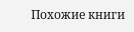Похожие книги